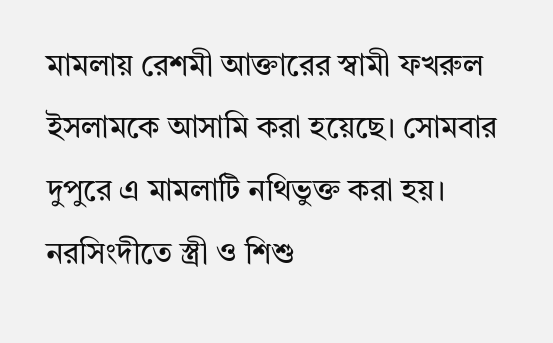মামলায় রেশমী আক্তারের স্বামী ফখরুল ইসলামকে আসামি করা হয়েছে। সোমবার দুপুরে এ মামলাটি নথিভুক্ত করা হয়। নরসিংদীতে স্ত্রী ও শিশু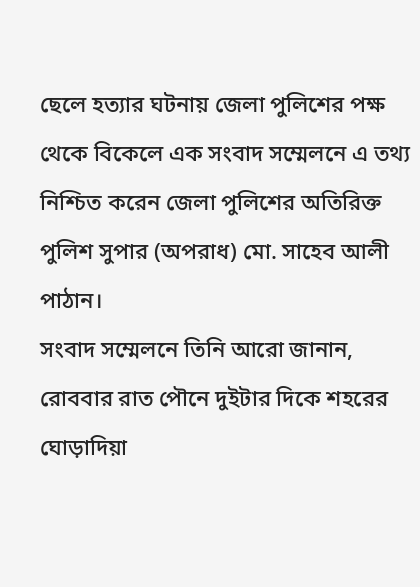ছেলে হত্যার ঘটনায় জেলা পুলিশের পক্ষ থেকে বিকেলে এক সংবাদ সম্মেলনে এ তথ্য নিশ্চিত করেন জেলা পুলিশের অতিরিক্ত পুলিশ সুপার (অপরাধ) মো. সাহেব আলী পাঠান।
সংবাদ সম্মেলনে তিনি আরো জানান, রোববার রাত পৌনে দুইটার দিকে শহরের ঘোড়াদিয়া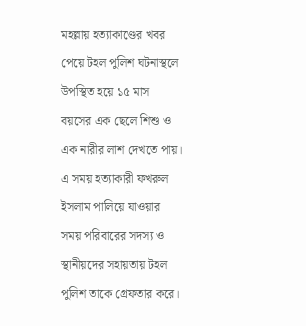মহল্লায় হত্যাকাণ্ডের খবর পেয়ে টহল পুলিশ ঘটনাস্থলে উপস্থিত হয়ে ১৫ মাস বয়সের এক ছেলে শিশু ও এক নারীর লাশ দেখতে পায়। এ সময় হত্যাকারী ফখরুল ইসলাম পালিয়ে যাওয়ার সময় পরিবারের সদস্য ও স্থানীয়দের সহায়তায় টহল পুলিশ তাকে গ্রেফতার করে।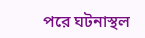পরে ঘটনাস্থল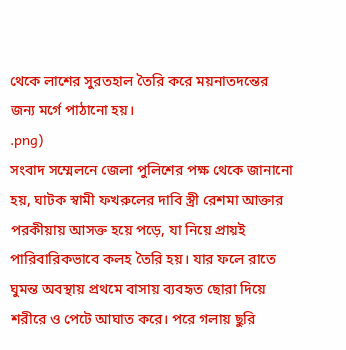থেকে লাশের সুরতহাল তৈরি করে ময়নাতদন্তের জন্য মর্গে পাঠানো হয়।
.png)
সংবাদ সম্মেলনে জেলা পুলিশের পক্ষ থেকে জানানো হয়, ঘাটক স্বামী ফখরুলের দাবি স্ত্রী রেশমা আক্তার পরকীয়ায় আসক্ত হয়ে পড়ে, যা নিয়ে প্রায়ই পারিবারিকভাবে কলহ তৈরি হয়। যার ফলে রাতে ঘুমন্ত অবস্থায় প্রথমে বাসায় ব্যবহৃত ছোরা দিয়ে শরীরে ও পেটে আঘাত করে। পরে গলায় ছুরি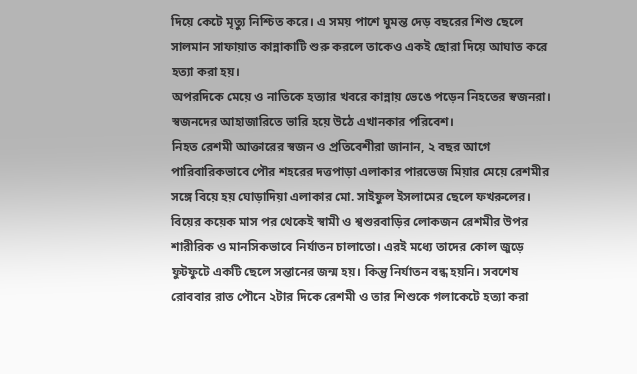দিয়ে কেটে মৃত্যু নিশ্চিত করে। এ সময় পাশে ঘুমন্ত দেড় বছরের শিশু ছেলে সালমান সাফায়াত কান্নাকাটি শুরু করলে তাকেও একই ছোরা দিয়ে আঘাত করে হত্যা করা হয়।
অপরদিকে মেয়ে ও নাতিকে হত্যার খবরে কান্নায় ভেঙে পড়েন নিহতের স্বজনরা। স্বজনদের আহাজারিতে ভারি হয়ে উঠে এখানকার পরিবেশ।
নিহত রেশমী আক্তারের স্বজন ও প্রতিবেশীরা জানান, ২ বছর আগে পারিবারিকভাবে পৌর শহরের দত্তপাড়া এলাকার পারভেজ মিয়ার মেয়ে রেশমীর সঙ্গে বিয়ে হয় ঘোড়াদিয়া এলাকার মো. সাইফুল ইসলামের ছেলে ফখরুলের। বিয়ের কয়েক মাস পর থেকেই স্বামী ও শ্বশুরবাড়ির লোকজন রেশমীর উপর শারীরিক ও মানসিকভাবে নির্যাতন চালাতো। এরই মধ্যে তাদের কোল জুড়ে ফুটফুটে একটি ছেলে সন্তানের জন্ম হয়। কিন্তু নির্যাতন বন্ধ হয়নি। সবশেষ রোববার রাত পৌনে ২টার দিকে রেশমী ও তার শিশুকে গলাকেটে হত্যা করা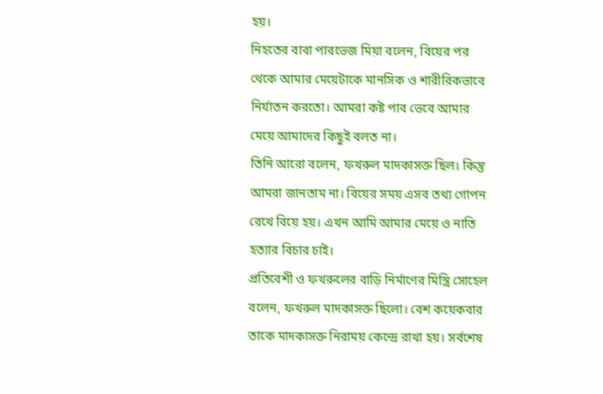হয়।
নিহতের বাবা পারভেজ মিয়া বলেন, বিয়ের পর থেকে আমার মেয়েটাকে মানসিক ও শারীরিকভাবে নির্যাতন করতো। আমরা কষ্ট পাব ভেবে আমার মেয়ে আমাদের কিছুই বলত না।
তিনি আরো বলেন, ফখরুল মাদকাসক্ত ছিল। কিন্তু আমরা জানতাম না। বিয়ের সময় এসব তথ্য গোপন রেখে বিয়ে হয়। এখন আমি আমার মেয়ে ও নাতি হত্যার বিচার চাই।
প্রতিবেশী ও ফখরুলের বাড়ি নির্মাণের মিস্ত্রি সোহেল বলেন, ফখরুল মাদকাসক্ত ছিলো। বেশ কয়েকবার তাকে মাদকাসক্ত নিরাময় কেন্দ্রে রাখা হয়। সর্বশেষ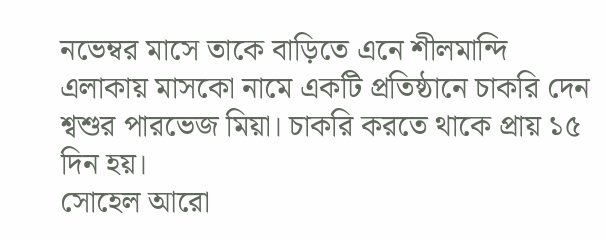নভেম্বর মাসে তাকে বাড়িতে এনে শীলমান্দি এলাকায় মাসকো নামে একটি প্রতিষ্ঠানে চাকরি দেন শ্বশুর পারভেজ মিয়া। চাকরি করতে থাকে প্রায় ১৫ দিন হয়।
সোহেল আরো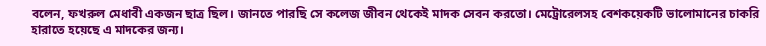বলেন, ফখরুল মেধাবী একজন ছাত্র ছিল। জানতে পারছি সে কলেজ জীবন থেকেই মাদক সেবন করতো। মেট্রোরেলসহ বেশকয়েকটি ভালোমানের চাকরি হারাতে হয়েছে এ মাদকের জন্য।